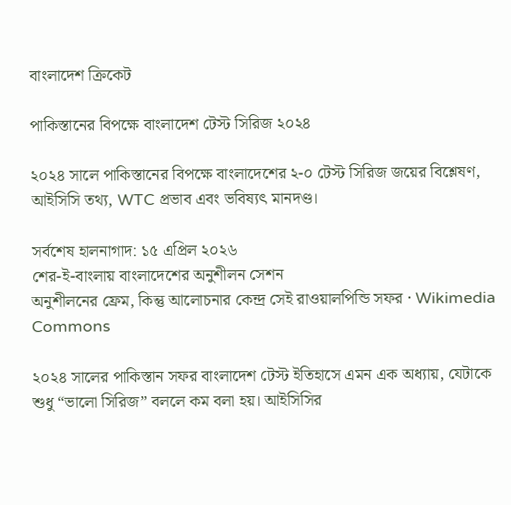বাংলাদেশ ক্রিকেট

পাকিস্তানের বিপক্ষে বাংলাদেশ টেস্ট সিরিজ ২০২৪

২০২৪ সালে পাকিস্তানের বিপক্ষে বাংলাদেশের ২-০ টেস্ট সিরিজ জয়ের বিশ্লেষণ, আইসিসি তথ্য, WTC প্রভাব এবং ভবিষ্যৎ মানদণ্ড।

সর্বশেষ হালনাগাদ: ১৫ এপ্রিল ২০২৬
শের-ই-বাংলায় বাংলাদেশের অনুশীলন সেশন
অনুশীলনের ফ্রেম, কিন্তু আলোচনার কেন্দ্র সেই রাওয়ালপিন্ডি সফর · Wikimedia Commons

২০২৪ সালের পাকিস্তান সফর বাংলাদেশ টেস্ট ইতিহাসে এমন এক অধ্যায়, যেটাকে শুধু “ভালো সিরিজ” বললে কম বলা হয়। আইসিসির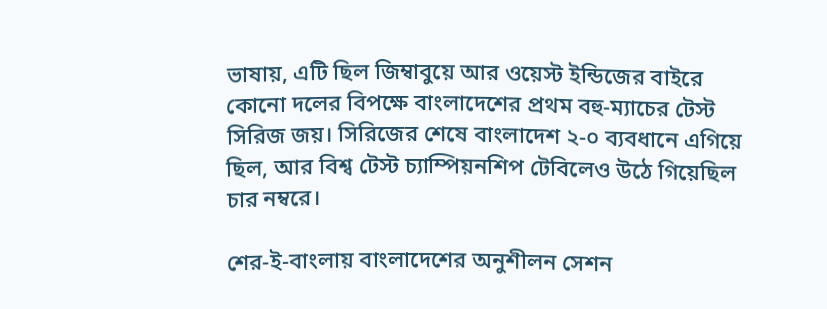ভাষায়, এটি ছিল জিম্বাবুয়ে আর ওয়েস্ট ইন্ডিজের বাইরে কোনো দলের বিপক্ষে বাংলাদেশের প্রথম বহু-ম্যাচের টেস্ট সিরিজ জয়। সিরিজের শেষে বাংলাদেশ ২-০ ব্যবধানে এগিয়ে ছিল, আর বিশ্ব টেস্ট চ্যাম্পিয়নশিপ টেবিলেও উঠে গিয়েছিল চার নম্বরে।

শের-ই-বাংলায় বাংলাদেশের অনুশীলন সেশন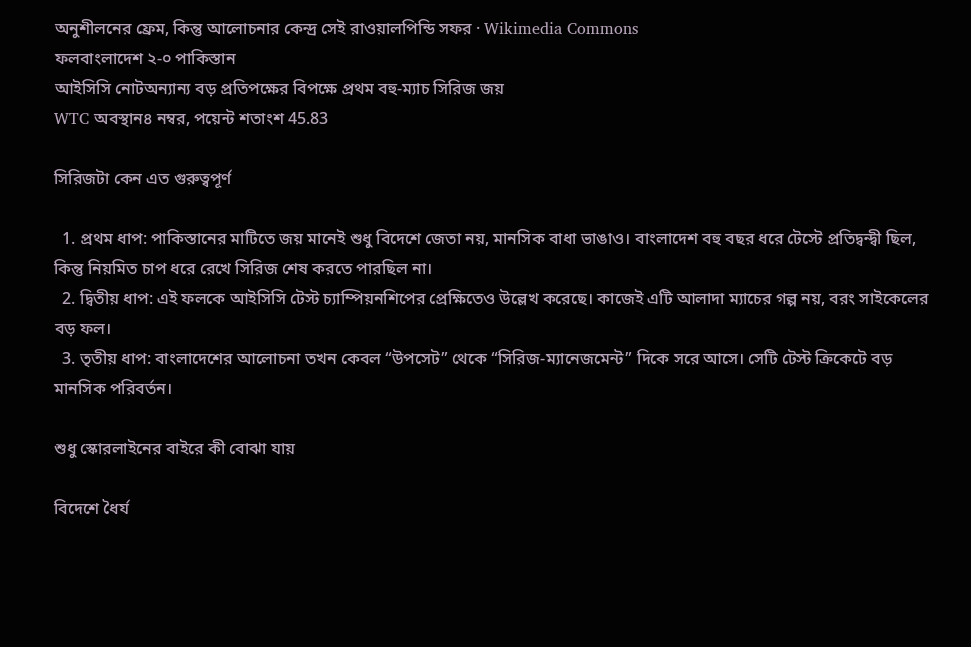অনুশীলনের ফ্রেম, কিন্তু আলোচনার কেন্দ্র সেই রাওয়ালপিন্ডি সফর · Wikimedia Commons
ফলবাংলাদেশ ২-০ পাকিস্তান
আইসিসি নোটঅন্যান্য বড় প্রতিপক্ষের বিপক্ষে প্রথম বহু-ম্যাচ সিরিজ জয়
WTC অবস্থান৪ নম্বর, পয়েন্ট শতাংশ 45.83

সিরিজটা কেন এত গুরুত্বপূর্ণ

  1. প্রথম ধাপ: পাকিস্তানের মাটিতে জয় মানেই শুধু বিদেশে জেতা নয়, মানসিক বাধা ভাঙাও। বাংলাদেশ বহু বছর ধরে টেস্টে প্রতিদ্বন্দ্বী ছিল, কিন্তু নিয়মিত চাপ ধরে রেখে সিরিজ শেষ করতে পারছিল না।
  2. দ্বিতীয় ধাপ: এই ফলকে আইসিসি টেস্ট চ্যাম্পিয়নশিপের প্রেক্ষিতেও উল্লেখ করেছে। কাজেই এটি আলাদা ম্যাচের গল্প নয়, বরং সাইকেলের বড় ফল।
  3. তৃতীয় ধাপ: বাংলাদেশের আলোচনা তখন কেবল “উপসেট” থেকে “সিরিজ-ম্যানেজমেন্ট” দিকে সরে আসে। সেটি টেস্ট ক্রিকেটে বড় মানসিক পরিবর্তন।

শুধু স্কোরলাইনের বাইরে কী বোঝা যায়

বিদেশে ধৈর্য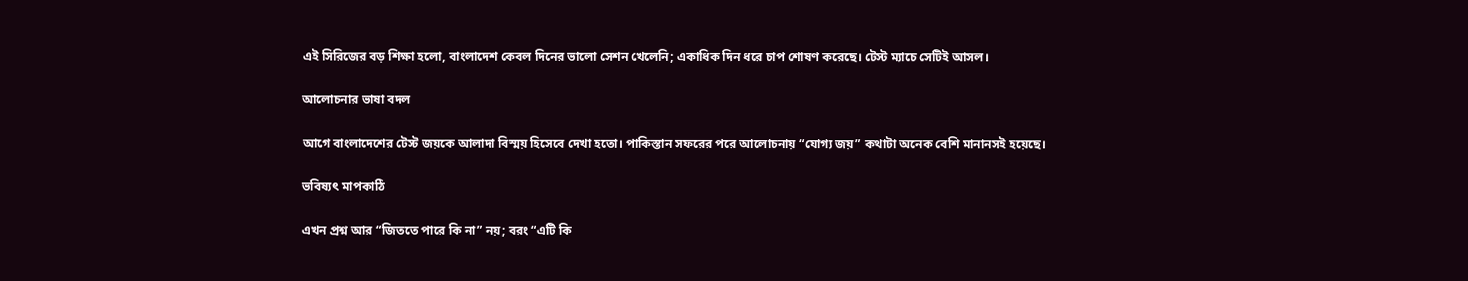এই সিরিজের বড় শিক্ষা হলো, বাংলাদেশ কেবল দিনের ভালো সেশন খেলেনি; একাধিক দিন ধরে চাপ শোষণ করেছে। টেস্ট ম্যাচে সেটিই আসল।

আলোচনার ভাষা বদল

আগে বাংলাদেশের টেস্ট জয়কে আলাদা বিস্ময় হিসেবে দেখা হতো। পাকিস্তান সফরের পরে আলোচনায় “যোগ্য জয়” কথাটা অনেক বেশি মানানসই হয়েছে।

ভবিষ্যৎ মাপকাঠি

এখন প্রশ্ন আর “জিততে পারে কি না” নয়; বরং “এটি কি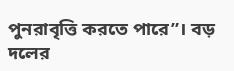পুনরাবৃত্তি করতে পারে”। বড় দলের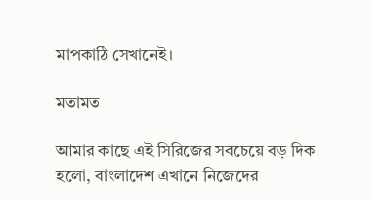মাপকাঠি সেখানেই।

মতামত

আমার কাছে এই সিরিজের সবচেয়ে বড় দিক হলো, বাংলাদেশ এখানে নিজেদের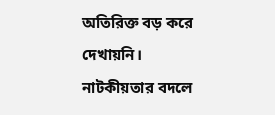অতিরিক্ত বড় করে দেখায়নি। নাটকীয়তার বদলে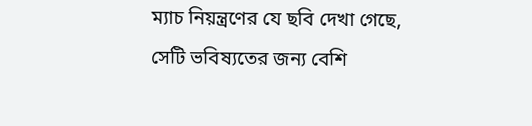ম্যাচ নিয়ন্ত্রণের যে ছবি দেখা গেছে, সেটি ভবিষ্যতের জন্য বেশি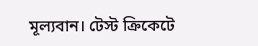মূল্যবান। টেস্ট ক্রিকেটে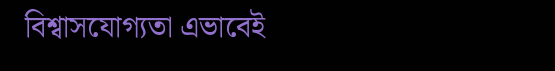বিশ্বাসযোগ্যতা এভাবেই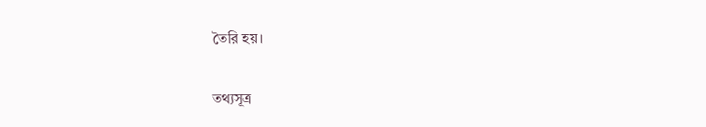তৈরি হয়।

তথ্যসূত্র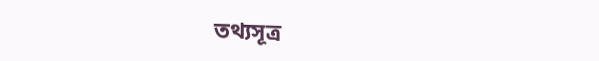তথ্যসূত্র